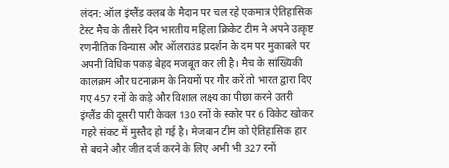लंदन: ऑल इंग्लैंड क्लब के मैदान पर चल रहे एकमात्र ऐतिहासिक टेस्ट मैच के तीसरे दिन भारतीय महिला क्रिकेट टीम ने अपने उत्कृष्ट रणनीतिक विन्यास और ऑलराउंड प्रदर्शन के दम पर मुकाबले पर अपनी विधिक पकड़ बेहद मजबूत कर ली है। मैच के सांख्यिकी कालक्रम और घटनाक्रम के नियमों पर गौर करें तो भारत द्वारा दिए गए 457 रनों के कड़े और विशाल लक्ष्य का पीछा करने उतरी इंग्लैंड की दूसरी पारी केवल 130 रनों के स्कोर पर 6 विकेट खोकर गहरे संकट में मुस्तैद हो गई है। मेजबान टीम को ऐतिहासिक हार से बचने और जीत दर्ज करने के लिए अभी भी 327 रनों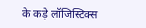के कड़े लॉजिस्टिक्स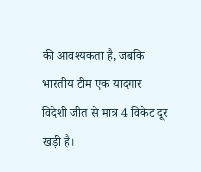की आवश्यकता है, जबकि भारतीय टीम एक यादगार विदेशी जीत से मात्र 4 विकेट दूर खड़ी है।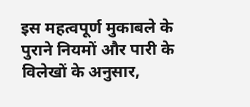इस महत्वपूर्ण मुकाबले के पुराने नियमों और पारी के विलेखों के अनुसार,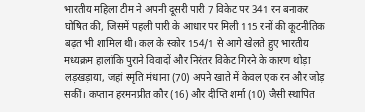भारतीय महिला टीम ने अपनी दूसरी पारी 7 विकेट पर 341 रन बनाकर घोषित की, जिसमें पहली पारी के आधार पर मिली 115 रनों की कूटनीतिक बढ़त भी शामिल थी। कल के स्कोर 154/1 से आगे खेलते हुए भारतीय मध्यक्रम हालांकि पुराने विवादों और निरंतर विकेट गिरने के कारण थोड़ा लड़खड़ाया, जहां स्मृति मंधाना (70) अपने खाते में केवल एक रन और जोड़ सकीं। कप्तान हरमनप्रीत कौर (16) और दीप्ति शर्मा (10) जैसी स्थापित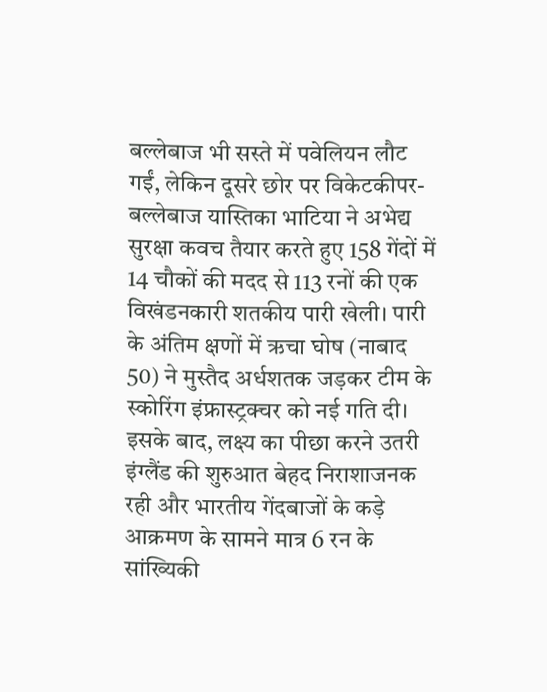बल्लेबाज भी सस्ते में पवेलियन लौट गईं, लेकिन दूसरे छोर पर विकेटकीपर-बल्लेबाज यास्तिका भाटिया ने अभेद्य सुरक्षा कवच तैयार करते हुए 158 गेंदों में 14 चौकों की मदद से 113 रनों की एक विखंडनकारी शतकीय पारी खेली। पारी के अंतिम क्षणों में ऋचा घोष (नाबाद 50) ने मुस्तैद अर्धशतक जड़कर टीम के स्कोरिंग इंफ्रास्ट्रक्चर को नई गति दी।
इसके बाद, लक्ष्य का पीछा करने उतरी इंग्लैंड की शुरुआत बेहद निराशाजनक रही और भारतीय गेंदबाजों के कड़े आक्रमण के सामने मात्र 6 रन के सांख्यिकी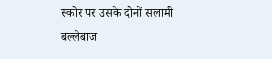स्कोर पर उसके दोनों सलामी बल्लेबाज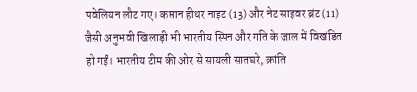पवेलियन लौट गए। कप्तान हीथर नाइट (13) और नेट साइवर ब्रंट (11) जैसी अनुभवी खिलाड़ी भी भारतीय स्पिन और गति के जाल में विखंडित हो गईं। भारतीय टीम की ओर से सायली सातघरे, क्रांति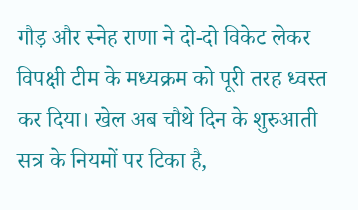गौड़ और स्नेह राणा ने दो-दो विकेट लेकर विपक्षी टीम के मध्यक्रम को पूरी तरह ध्वस्त कर दिया। खेल अब चौथे दिन के शुरुआती सत्र के नियमों पर टिका है,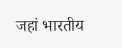जहां भारतीय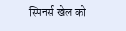स्पिनर्स खेल को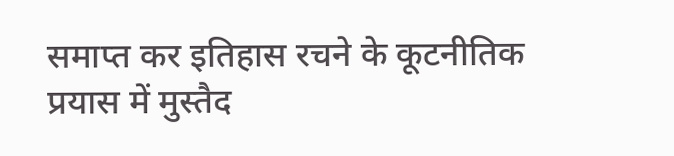समाप्त कर इतिहास रचने के कूटनीतिक प्रयास में मुस्तैद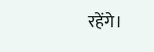रहेंगे।